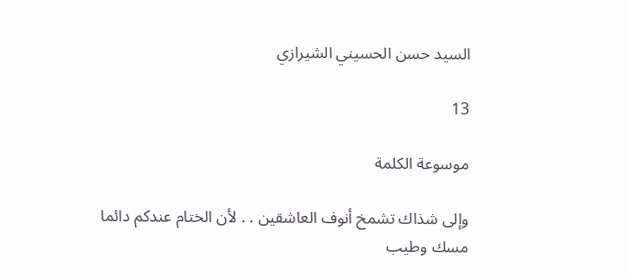السيد حسن الحسيني الشيرازي

13

موسوعة الكلمة

وإلى شذاك تشمخ أنوف العاشقين . . لأن الختام عندكم دائما مسك وطيب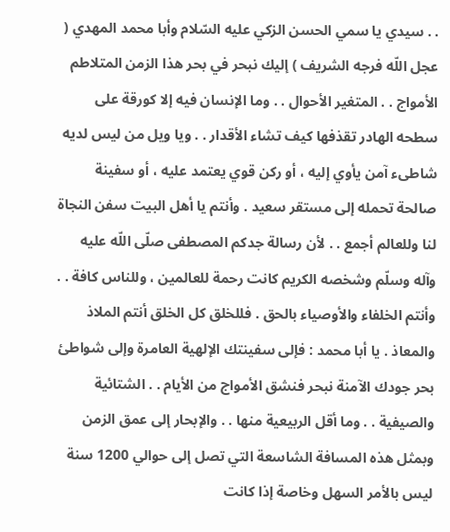. . سيدي يا سمي الحسن الزكي عليه السّلام وأبا محمد المهدي ( عجل اللّه فرجه الشريف ) إليك نبحر في بحر هذا الزمن المتلاطم الأمواج . . المتغير الأحوال . . وما الإنسان فيه إلا كورقة على سطحه الهادر تقذفها كيف تشاء الأقدار . . ويا ويل من ليس لديه شاطىء آمن يأوي إليه ، أو ركن قوي يعتمد عليه ، أو سفينة صالحة تحمله إلى مستقر سعيد . وأنتم يا أهل البيت سفن النجاة لنا وللعالم أجمع . . لأن رسالة جدكم المصطفى صلّى اللّه عليه وآله وسلّم وشخصه الكريم كانت رحمة للعالمين ، وللناس كافة . . وأنتم الخلفاء والأوصياء بالحق . فللخلق كل الخلق أنتم الملاذ والمعاذ . يا أبا محمد : فإلى سفينتك الإلهية العامرة وإلى شواطئ بحر جودك الآمنة نبحر فنشق الأمواج من الأيام . . الشتائية والصيفية . . وما أقل الربيعية منها . . والإبحار إلى عمق الزمن وبمثل هذه المسافة الشاسعة التي تصل إلى حوالي 1200 سنة ليس بالأمر السهل وخاصة إذا كانت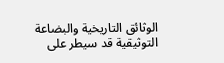الوثائق التاريخية والبضاعة التوثيقية قد سيطر على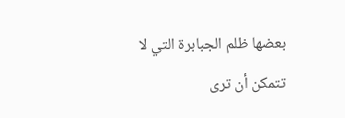بعضها ظلم الجبابرة التي لا تتمكن أن ترى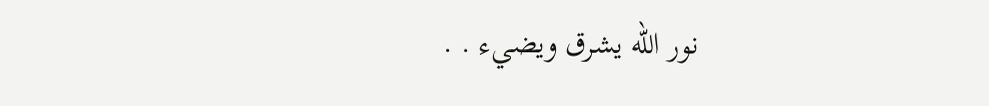نور اللّه يشرق ويضيء . .